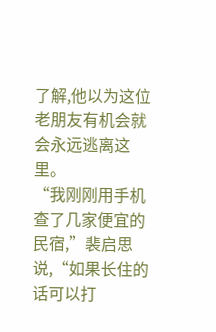了解,他以为这位老朋友有机会就会永远逃离这里。
“我刚刚用手机查了几家便宜的民宿,”裴启思说,“如果长住的话可以打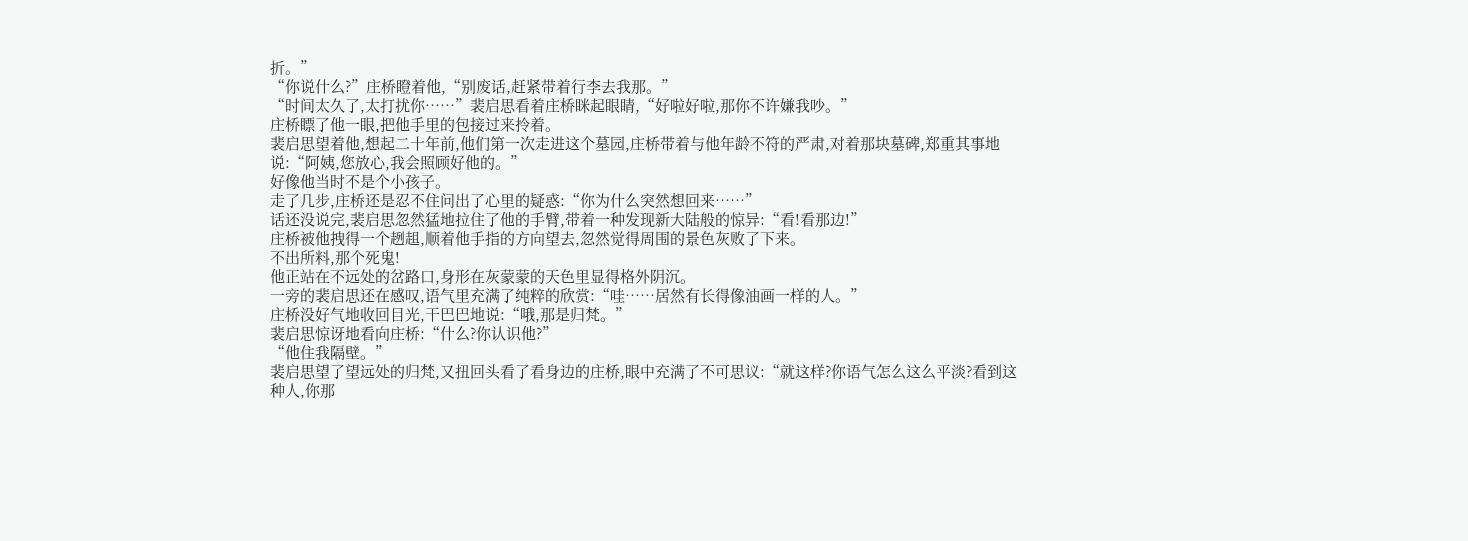折。”
“你说什么?”庄桥瞪着他,“别废话,赶紧带着行李去我那。”
“时间太久了,太打扰你……”裴启思看着庄桥眯起眼睛,“好啦好啦,那你不许嫌我吵。”
庄桥瞟了他一眼,把他手里的包接过来拎着。
裴启思望着他,想起二十年前,他们第一次走进这个墓园,庄桥带着与他年龄不符的严肃,对着那块墓碑,郑重其事地说:“阿姨,您放心,我会照顾好他的。”
好像他当时不是个小孩子。
走了几步,庄桥还是忍不住问出了心里的疑惑:“你为什么突然想回来……”
话还没说完,裴启思忽然猛地拉住了他的手臂,带着一种发现新大陆般的惊异:“看!看那边!”
庄桥被他拽得一个趔趄,顺着他手指的方向望去,忽然觉得周围的景色灰败了下来。
不出所料,那个死鬼!
他正站在不远处的岔路口,身形在灰蒙蒙的天色里显得格外阴沉。
一旁的裴启思还在感叹,语气里充满了纯粹的欣赏:“哇……居然有长得像油画一样的人。”
庄桥没好气地收回目光,干巴巴地说:“哦,那是归梵。”
裴启思惊讶地看向庄桥:“什么?你认识他?”
“他住我隔壁。”
裴启思望了望远处的归梵,又扭回头看了看身边的庄桥,眼中充满了不可思议:“就这样?你语气怎么这么平淡?看到这种人,你那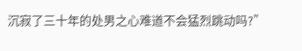沉寂了三十年的处男之心难道不会猛烈跳动吗?”